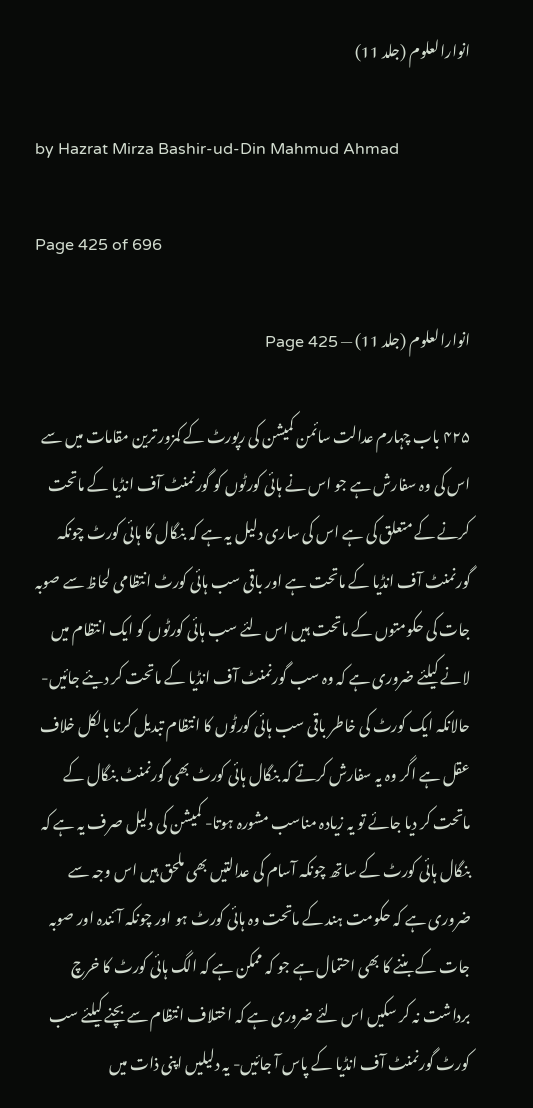انوارالعلوم (جلد 11)

by Hazrat Mirza Bashir-ud-Din Mahmud Ahmad

Page 425 of 696

انوارالعلوم (جلد 11) — Page 425

۴۲۵ باب چہارم عدالت سائمن کمیشن کی رپورٹ کے کمزور ترین مقامات میں سے اس کی وہ سفارش ہے جو اس نے ہائی کورٹوں کو گورنمنٹ آف انڈیا کے ماتحت کرنے کے متعلق کی ہے اس کی ساری دلیل یہ ہے کہ بنگال کا ہائی کورٹ چونکہ گورنمنٹ آف انڈیا کے ماتحت ہے اور باقی سب ہائی کورٹ انتظامی لحاظ سے صوبہ جات کی حکومتوں کے ماتحت ہیں اس لئے سب ہائی کورٹوں کو ایک انتظام میں لانے کیلئے ضروری ہے کہ وہ سب گورنمنٹ آف انڈیا کے ماتحت کر دیئے جائیں- حالانکہ ایک کورٹ کی خاطر باقی سب ہائی کورٹوں کا انتظام تبدیل کرنا بالکل خلاف عقل ہے اگر وہ یہ سفارش کرتے کہ بنگال ہائی کورٹ بھی گورنمنٹ بنگال کے ماتحت کر دیا جائے تو یہ زیادہ مناسب مشورہ ہوتا- کمیشن کی دلیل صرف یہ ہے کہ بنگال ہائی کورٹ کے ساتھ چونکہ آسام کی عدالتیں بھی ملحق ہیں اس وجہ سے ضروری ہے کہ حکومت ہند کے ماتحت وہ ہائی کورٹ ہو اور چونکہ آئندہ اور صوبہ جات کے بننے کا بھی احتمال ہے جو کہ ممکن ہے کہ الگ ہائی کورٹ کا خرچ برداشت نہ کر سکیں اس لئے ضروری ہے کہ اختلاف انتظام سے بچنے کیلئے سب کورٹ گورنمنٹ آف انڈیا کے پاس آ جائیں- یہ دلیلیں اپنی ذات میں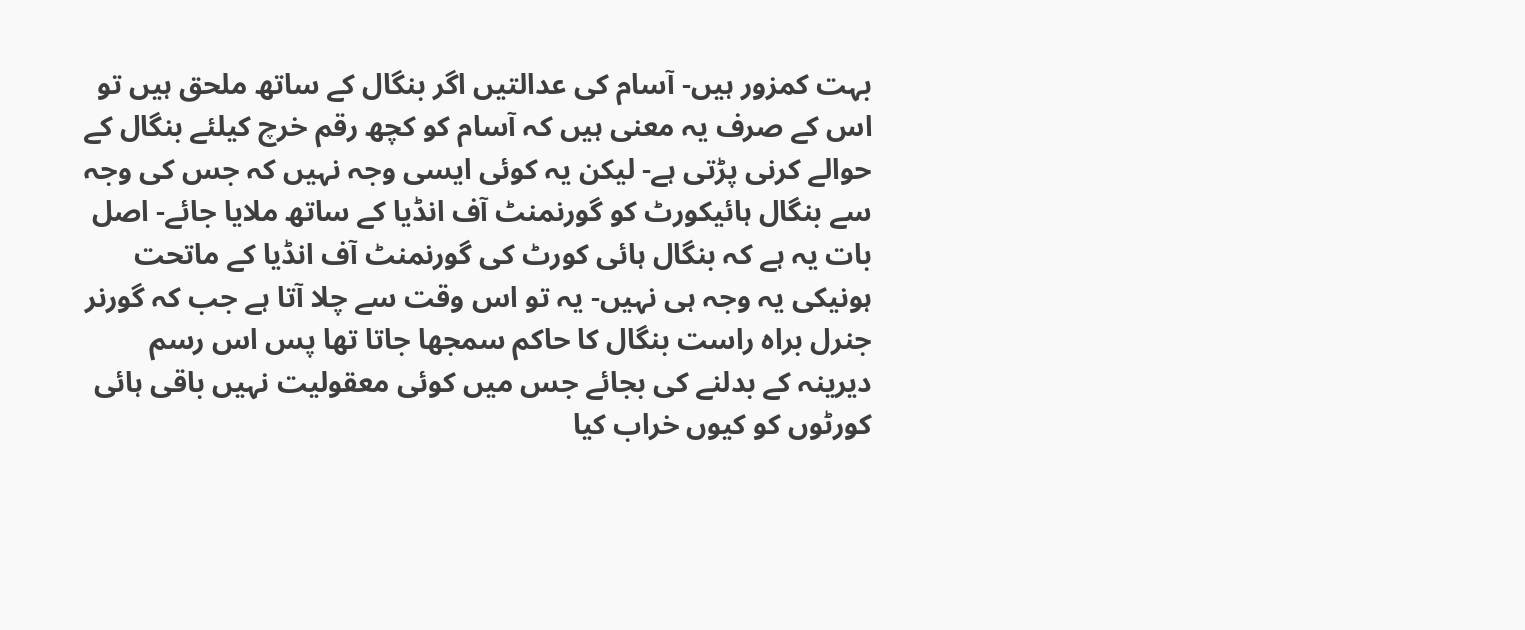بہت کمزور ہیں- آسام کی عدالتیں اگر بنگال کے ساتھ ملحق ہیں تو اس کے صرف یہ معنی ہیں کہ آسام کو کچھ رقم خرچ کیلئے بنگال کے حوالے کرنی پڑتی ہے- لیکن یہ کوئی ایسی وجہ نہیں کہ جس کی وجہ سے بنگال ہائیکورٹ کو گورنمنٹ آف انڈیا کے ساتھ ملایا جائے- اصل بات یہ ہے کہ بنگال ہائی کورٹ کی گورنمنٹ آف انڈیا کے ماتحت ہونیکی یہ وجہ ہی نہیں- یہ تو اس وقت سے چلا آتا ہے جب کہ گورنر جنرل براہ راست بنگال کا حاکم سمجھا جاتا تھا پس اس رسم دیرینہ کے بدلنے کی بجائے جس میں کوئی معقولیت نہیں باقی ہائی کورٹوں کو کیوں خراب کیا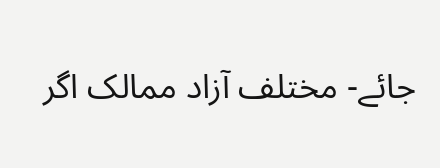جائے- مختلف آزاد ممالک اگر